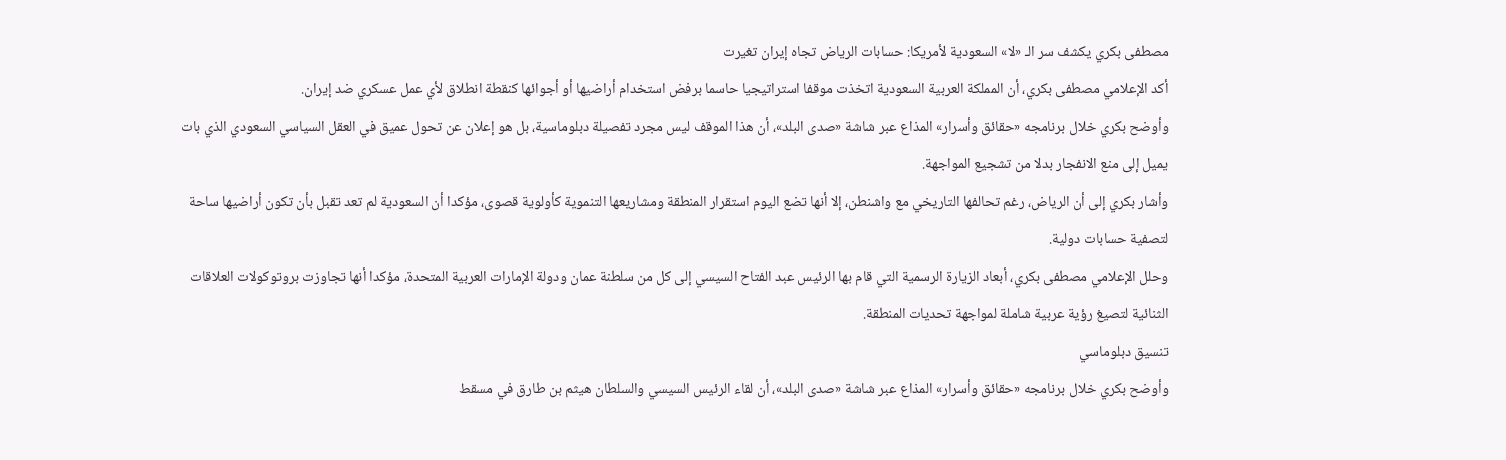مصطفى بكري يكشف سر الـ «لا» السعودية لأمريكا: حسابات الرياض تجاه إيران تغيرت
أكد الإعلامي مصطفى بكري، أن المملكة العربية السعودية اتخذت موقفا استراتيجيا حاسما برفض استخدام أراضيها أو أجوائها كنقطة انطلاق لأي عمل عسكري ضد إيران.
وأوضح بكري خلال برنامجه «حقائق وأسرار» المذاع عبر شاشة «صدى البلد»، أن هذا الموقف ليس مجرد تفصيلة دبلوماسية، بل هو إعلان عن تحول عميق في العقل السياسي السعودي الذي بات يميل إلى منع الانفجار بدلا من تشجيع المواجهة.
وأشار بكري إلى أن الرياض، رغم تحالفها التاريخي مع واشنطن، إلا أنها تضع اليوم استقرار المنطقة ومشاريعها التنموية كأولوية قصوى، مؤكدا أن السعودية لم تعد تقبل بأن تكون أراضيها ساحة لتصفية حسابات دولية.
وحلل الإعلامي مصطفى بكري، أبعاد الزيارة الرسمية التي قام بها الرئيس عبد الفتاح السيسي إلى كل من سلطنة عمان ودولة الإمارات العربية المتحدة، مؤكدا أنها تجاوزت بروتوكولات العلاقات الثنائية لتصيغ رؤية عربية شاملة لمواجهة تحديات المنطقة.
تنسيق دبلوماسي
وأوضح بكري خلال برنامجه «حقائق وأسرار» المذاع عبر شاشة «صدى البلد»، أن لقاء الرئيس السيسي والسلطان هيثم بن طارق في مسقط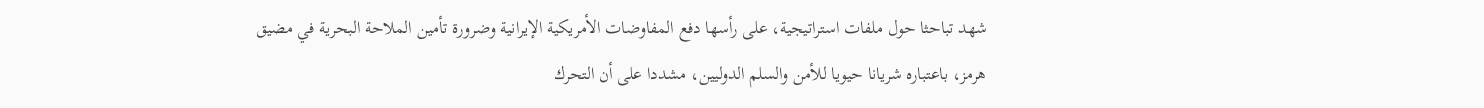شهد تباحثا حول ملفات استراتيجية، على رأسها دفع المفاوضات الأمريكية الإيرانية وضرورة تأمين الملاحة البحرية في مضيق هرمز، باعتباره شريانا حيويا للأمن والسلم الدوليين، مشددا على أن التحرك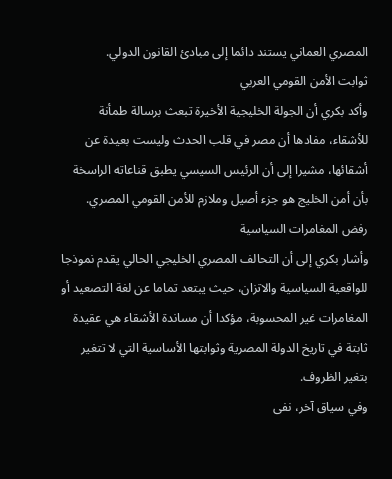المصري العماني يستند دائما إلى مبادئ القانون الدولي.
ثوابت الأمن القومي العربي
وأكد بكري أن الجولة الخليجية الأخيرة تبعث برسالة طمأنة للأشقاء، مفادها أن مصر في قلب الحدث وليست بعيدة عن أشقائها، مشيرا إلى أن الرئيس السيسي يطبق قناعاته الراسخة بأن أمن الخليج هو جزء أصيل وملازم للأمن القومي المصري.
رفض المغامرات السياسية
وأشار بكري إلى أن التحالف المصري الخليجي الحالي يقدم نموذجا للواقعية السياسية والاتزان، حيث يبتعد تماما عن لغة التصعيد أو المغامرات غير المحسوبة، مؤكدا أن مساندة الأشقاء هي عقيدة ثابتة في تاريخ الدولة المصرية وثوابتها الأساسية التي لا تتغير بتغير الظروف.
وفي سياق آخر، نفى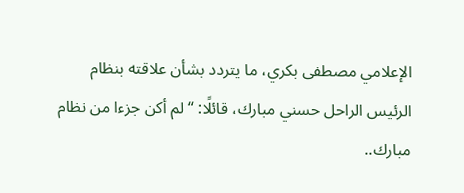الإعلامي مصطفى بكري، ما يتردد بشأن علاقته بنظام الرئيس الراحل حسني مبارك، قائلًا: “لم أكن جزءا من نظام مبارك..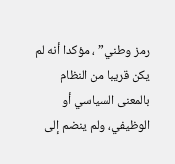رمز وطني” ، مؤكدا أنه لم يكن قريبا من النظام بالمعنى السياسي أو الوظيفي، ولم ينضم إلى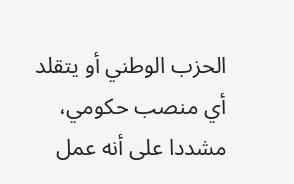الحزب الوطني أو يتقلد أي منصب حكومي، مشددا على أنه عمل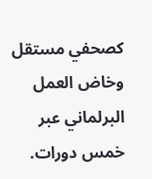كصحفي مستقل وخاض العمل البرلماني عبر خمس دورات.